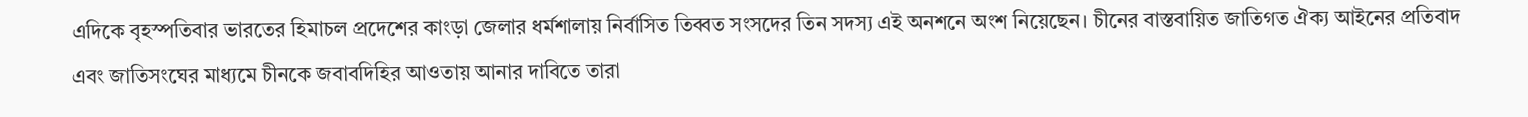এদিকে বৃহস্পতিবার ভারতের হিমাচল প্রদেশের কাংড়া জেলার ধর্মশালায় নির্বাসিত তিব্বত সংসদের তিন সদস্য এই অনশনে অংশ নিয়েছেন। চীনের বাস্তবায়িত জাতিগত ঐক্য আইনের প্রতিবাদ এবং জাতিসংঘের মাধ্যমে চীনকে জবাবদিহির আওতায় আনার দাবিতে তারা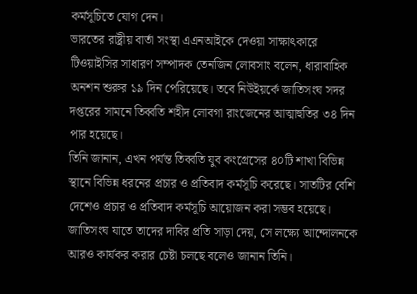কর্মসূচিতে যোগ দেন।
ভারতের রাষ্ট্রীয় বার্তা সংস্থা এএনআইকে দেওয়া সাক্ষাৎকারে টিওয়াইসির সাধারণ সম্পাদক তেনজিন লোবসাং বলেন, ধারাবাহিক অনশন শুরুর ১৯ দিন পেরিয়েছে। তবে নিউইয়র্কে জাতিসংঘ সদর দপ্তরের সামনে তিব্বতি শহীদ লোবগা রাংজেনের আত্মাহুতির ৩৪ দিন পার হয়েছে।
তিনি জানান, এখন পর্যন্ত তিব্বতি যুব কংগ্রেসের ৪০টি শাখা বিভিন্ন স্থানে বিভিন্ন ধরনের প্রচার ও প্রতিবাদ কর্মসূচি করেছে। সাতটির বেশি দেশেও প্রচার ও প্রতিবাদ কর্মসূচি আয়োজন করা সম্ভব হয়েছে। জাতিসংঘ যাতে তাদের দাবির প্রতি সাড়া দেয়, সে লক্ষ্যে আন্দোলনকে আরও কার্যকর করার চেষ্টা চলছে বলেও জানান তিনি।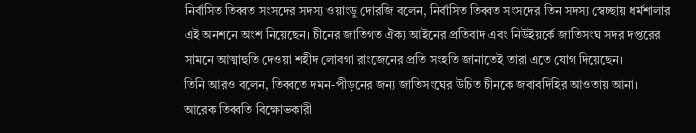নির্বাসিত তিব্বত সংসদের সদস্য ওয়াংডু দোরজি বলেন, নির্বাসিত তিব্বত সংসদের তিন সদস্য স্বেচ্ছায় ধর্মশালার এই অনশনে অংশ নিয়েছেন। চীনের জাতিগত ঐক্য আইনের প্রতিবাদ এবং নিউইয়র্কে জাতিসংঘ সদর দপ্তরের সামনে আত্মাহুতি দেওয়া শহীদ লোবগা রাংজেনের প্রতি সংহতি জানাতেই তারা এতে যোগ দিয়েছেন।
তিনি আরও বলেন, তিব্বতে দমন-পীড়নের জন্য জাতিসংঘের উচিত চীনকে জবাবদিহির আওতায় আনা।
আরেক তিব্বতি বিক্ষোভকারী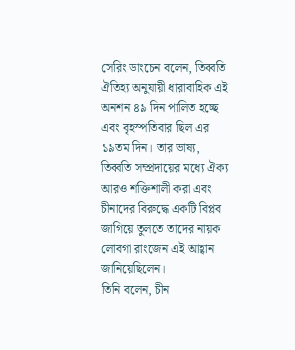সেরিং ডাংচেন বলেন, তিব্বতি ঐতিহ্য অনুযায়ী ধারাবাহিক এই অনশন ৪৯ দিন পালিত হচ্ছে এবং বৃহস্পতিবার ছিল এর ১৯তম দিন। তার ভাষ্য, তিব্বতি সম্প্রদায়ের মধ্যে ঐক্য আরও শক্তিশালী করা এবং চীনাদের বিরুদ্ধে একটি বিপ্লব জাগিয়ে তুলতে তাদের নায়ক লোবগা রাংজেন এই আহ্বান জানিয়েছিলেন।
তিনি বলেন, চীন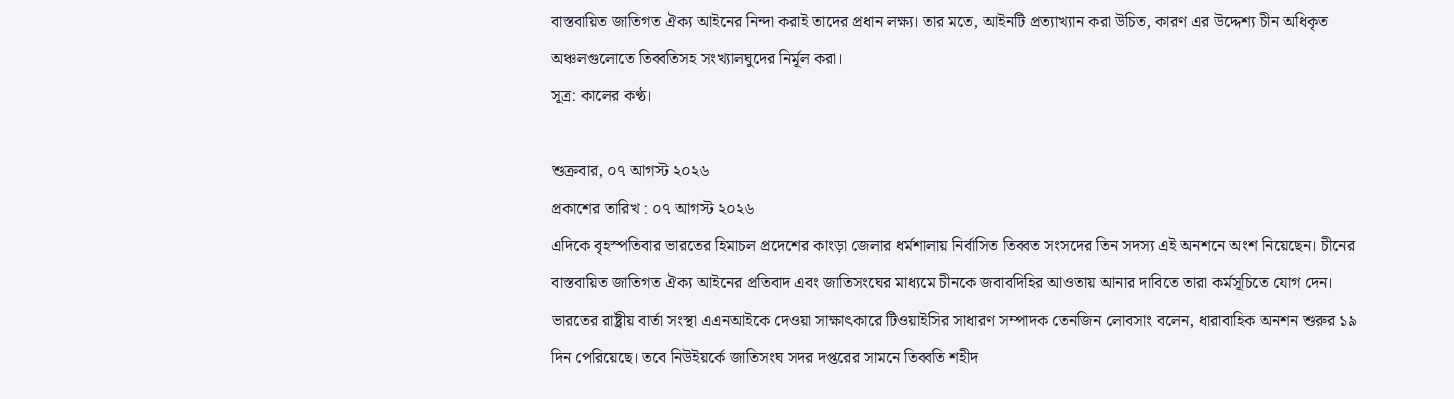বাস্তবায়িত জাতিগত ঐক্য আইনের নিন্দা করাই তাদের প্রধান লক্ষ্য। তার মতে, আইনটি প্রত্যাখ্যান করা উচিত, কারণ এর উদ্দেশ্য চীন অধিকৃত অঞ্চলগুলোতে তিব্বতিসহ সংখ্যালঘুদের নির্মূল করা।
সূত্র: কালের কণ্ঠ।

শুক্রবার, ০৭ আগস্ট ২০২৬
প্রকাশের তারিখ : ০৭ আগস্ট ২০২৬
এদিকে বৃহস্পতিবার ভারতের হিমাচল প্রদেশের কাংড়া জেলার ধর্মশালায় নির্বাসিত তিব্বত সংসদের তিন সদস্য এই অনশনে অংশ নিয়েছেন। চীনের বাস্তবায়িত জাতিগত ঐক্য আইনের প্রতিবাদ এবং জাতিসংঘের মাধ্যমে চীনকে জবাবদিহির আওতায় আনার দাবিতে তারা কর্মসূচিতে যোগ দেন।
ভারতের রাষ্ট্রীয় বার্তা সংস্থা এএনআইকে দেওয়া সাক্ষাৎকারে টিওয়াইসির সাধারণ সম্পাদক তেনজিন লোবসাং বলেন, ধারাবাহিক অনশন শুরুর ১৯ দিন পেরিয়েছে। তবে নিউইয়র্কে জাতিসংঘ সদর দপ্তরের সামনে তিব্বতি শহীদ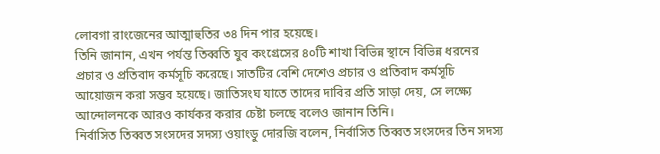লোবগা রাংজেনের আত্মাহুতির ৩৪ দিন পার হয়েছে।
তিনি জানান, এখন পর্যন্ত তিব্বতি যুব কংগ্রেসের ৪০টি শাখা বিভিন্ন স্থানে বিভিন্ন ধরনের প্রচার ও প্রতিবাদ কর্মসূচি করেছে। সাতটির বেশি দেশেও প্রচার ও প্রতিবাদ কর্মসূচি আয়োজন করা সম্ভব হয়েছে। জাতিসংঘ যাতে তাদের দাবির প্রতি সাড়া দেয়, সে লক্ষ্যে আন্দোলনকে আরও কার্যকর করার চেষ্টা চলছে বলেও জানান তিনি।
নির্বাসিত তিব্বত সংসদের সদস্য ওয়াংডু দোরজি বলেন, নির্বাসিত তিব্বত সংসদের তিন সদস্য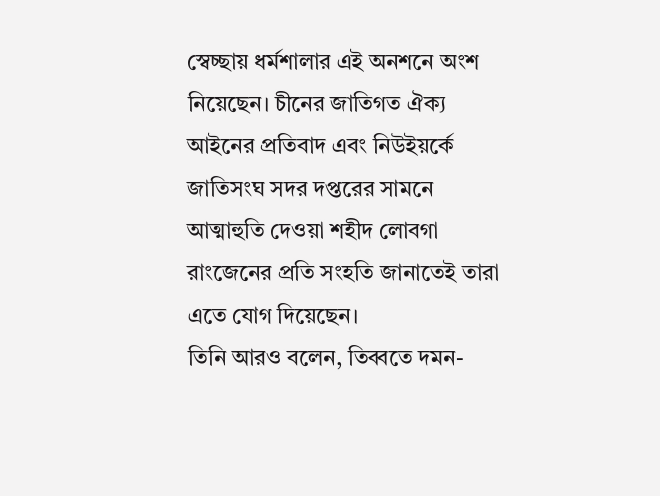স্বেচ্ছায় ধর্মশালার এই অনশনে অংশ নিয়েছেন। চীনের জাতিগত ঐক্য আইনের প্রতিবাদ এবং নিউইয়র্কে জাতিসংঘ সদর দপ্তরের সামনে আত্মাহুতি দেওয়া শহীদ লোবগা রাংজেনের প্রতি সংহতি জানাতেই তারা এতে যোগ দিয়েছেন।
তিনি আরও বলেন, তিব্বতে দমন-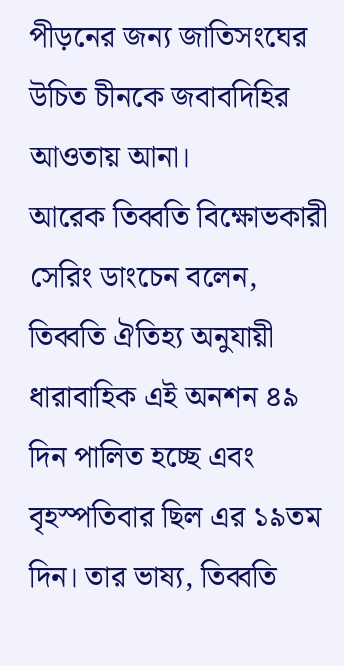পীড়নের জন্য জাতিসংঘের উচিত চীনকে জবাবদিহির আওতায় আনা।
আরেক তিব্বতি বিক্ষোভকারী সেরিং ডাংচেন বলেন, তিব্বতি ঐতিহ্য অনুযায়ী ধারাবাহিক এই অনশন ৪৯ দিন পালিত হচ্ছে এবং বৃহস্পতিবার ছিল এর ১৯তম দিন। তার ভাষ্য, তিব্বতি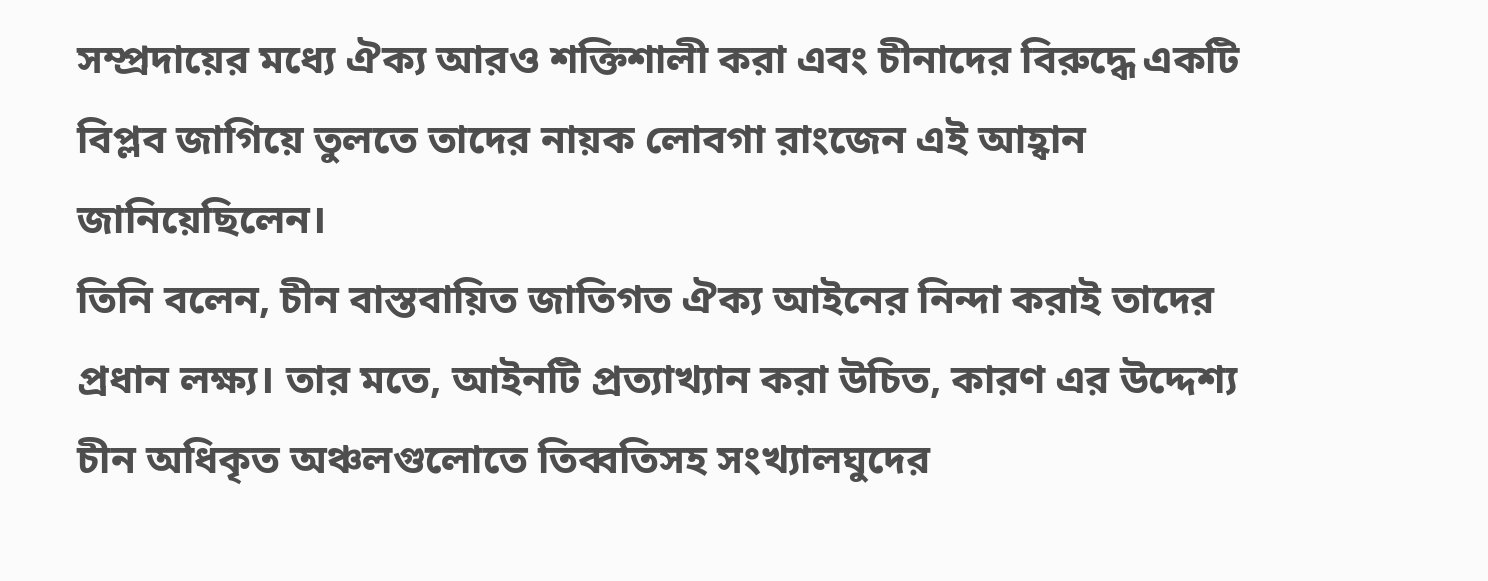সম্প্রদায়ের মধ্যে ঐক্য আরও শক্তিশালী করা এবং চীনাদের বিরুদ্ধে একটি বিপ্লব জাগিয়ে তুলতে তাদের নায়ক লোবগা রাংজেন এই আহ্বান জানিয়েছিলেন।
তিনি বলেন, চীন বাস্তবায়িত জাতিগত ঐক্য আইনের নিন্দা করাই তাদের প্রধান লক্ষ্য। তার মতে, আইনটি প্রত্যাখ্যান করা উচিত, কারণ এর উদ্দেশ্য চীন অধিকৃত অঞ্চলগুলোতে তিব্বতিসহ সংখ্যালঘুদের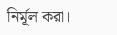নির্মূল করা।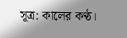সূত্র: কালের কণ্ঠ।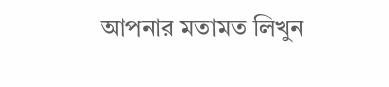আপনার মতামত লিখুন